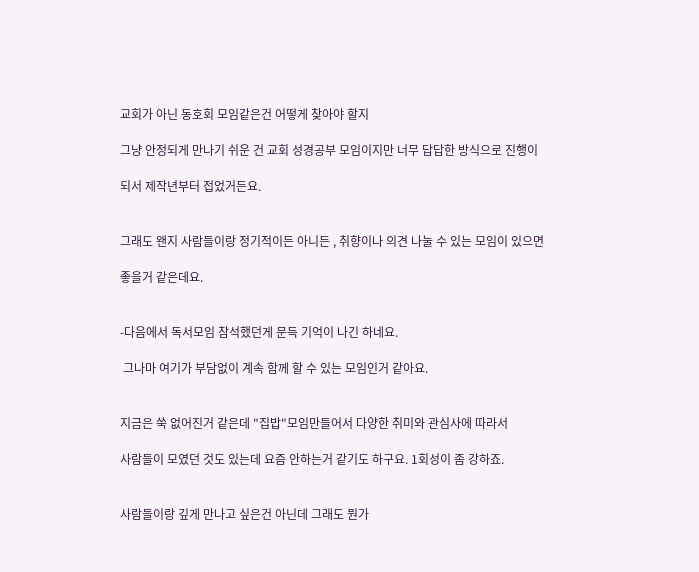교회가 아닌 동호회 모임같은건 어떻게 찾아야 할지

그냥 안정되게 만나기 쉬운 건 교회 성경공부 모임이지만 너무 답답한 방식으로 진행이

되서 제작년부터 접었거든요.


그래도 왠지 사람들이랑 정기적이든 아니든 , 취향이나 의견 나눌 수 있는 모임이 있으면

좋을거 같은데요.


-다음에서 독서모임 참석했던게 문득 기억이 나긴 하네요.

 그나마 여기가 부담없이 계속 함께 할 수 있는 모임인거 같아요.


지금은 쑥 없어진거 같은데 "집밥"모임만들어서 다양한 취미와 관심사에 따라서

사람들이 모였던 것도 있는데 요즘 안하는거 같기도 하구요. 1회성이 좀 강하죠.


사람들이랑 깊게 만나고 싶은건 아닌데 그래도 뭔가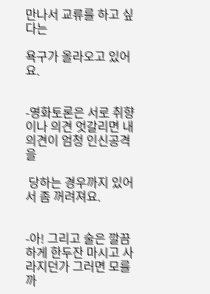만나서 교류를 하고 싶다는

욕구가 올라오고 있어요.


-영화토론은 서로 취향이나 의견 엇갈리면 내 의견이 엄청 인신공격을

 당하는 경우까지 있어서 좀 꺼려져요.


-아! 그리고 술은 깔끔하게 한두잔 마시고 사라지던가 그러면 모를까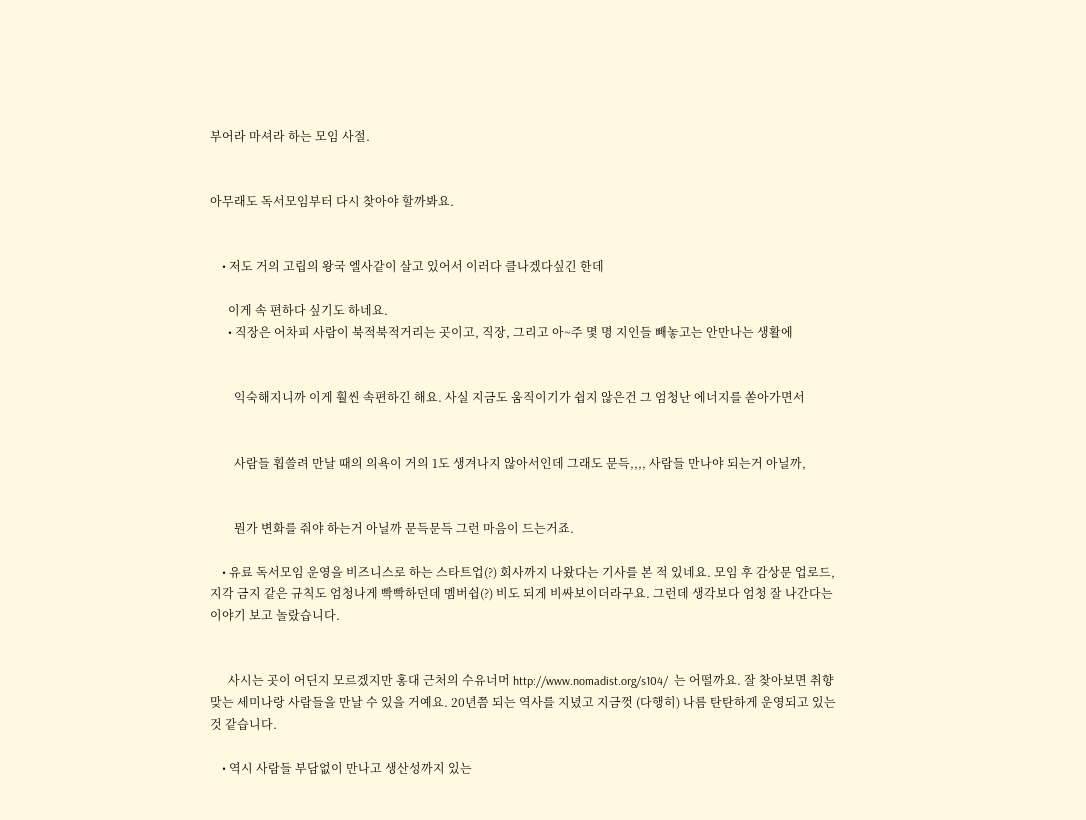부어라 마셔라 하는 모임 사절.


아무래도 독서모임부터 다시 찾아야 할까봐요.


    • 저도 거의 고립의 왕국 엘사같이 살고 있어서 이러다 클나겠다싶긴 한데

      이게 속 편하다 싶기도 하네요.
      • 직장은 어차피 사람이 북적북적거리는 곳이고, 직장, 그리고 아~주 몇 명 지인들 빼놓고는 안만나는 생활에


        익숙해지니까 이게 훨씬 속편하긴 해요. 사실 지금도 움직이기가 쉽지 않은건 그 엄청난 에너지를 쏟아가면서


        사람들 휩쓸려 만날 때의 의욕이 거의 1도 생겨나지 않아서인데 그래도 문득,,,, 사람들 만나야 되는거 아닐까,


        뭔가 변화를 줘야 하는거 아닐까 문득문득 그런 마음이 드는거죠.

    • 유료 독서모임 운영을 비즈니스로 하는 스타트업(?) 회사까지 나왔다는 기사를 본 적 있네요. 모임 후 감상문 업로드, 지각 금지 같은 규칙도 엄청나게 빡빡하던데 멤버쉽(?) 비도 되게 비싸보이더라구요. 그런데 생각보다 엄청 잘 나간다는 이야기 보고 놀랐습니다.


      사시는 곳이 어딘지 모르겠지만 홍대 근처의 수유너머 http://www.nomadist.org/s104/  는 어떨까요. 잘 찾아보면 취향 맞는 세미나랑 사람들을 만날 수 있을 거예요. 20년쯤 되는 역사를 지녔고 지금껏 (다행히) 나름 탄탄하게 운영되고 있는 것 같습니다.

    • 역시 사람들 부담없이 만나고 생산성까지 있는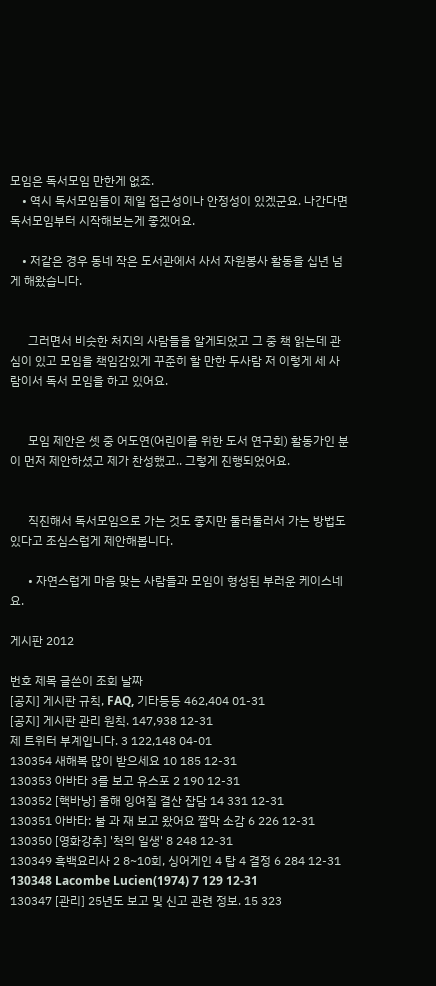모임은 독서모임 만한게 없죠.
    • 역시 독서모임들이 제일 접근성이나 안정성이 있겠군요. 나간다면 독서모임부터 시작해보는게 좋겠어요.

    • 저같은 경우 동네 작은 도서관에서 사서 자원봉사 활동을 십년 넘게 해왔습니다.


      그러면서 비슷한 처지의 사람들을 알게되었고 그 중 책 읽는데 관심이 있고 모임을 책임감있게 꾸준히 할 만한 두사람 저 이렇게 세 사람이서 독서 모임을 하고 있어요.


      모임 제안은 셋 중 어도연(어린이를 위한 도서 연구회) 활동가인 분이 먼저 제안하셨고 제가 찬성했고.. 그렇게 진행되었어요.


      직진해서 독서모임으로 가는 것도 좋지만 둘러둘러서 가는 방법도 있다고 조심스럽게 제안해봅니다.

      • 자연스럽게 마음 맞는 사람들과 모임이 형성된 부러운 케이스네요.

게시판 2012

번호 제목 글쓴이 조회 날짜
[공지] 게시판 규칙, FAQ, 기타등등 462,404 01-31
[공지] 게시판 관리 원칙. 147,938 12-31
제 트위터 부계입니다. 3 122,148 04-01
130354 새해복 많이 받으세요 10 185 12-31
130353 아바타 3를 보고 유스포 2 190 12-31
130352 [핵바낭] 올해 잉여질 결산 잡담 14 331 12-31
130351 아바타: 불 과 재 보고 왔어요 짤막 소감 6 226 12-31
130350 [영화강추] '척의 일생' 8 248 12-31
130349 흑백요리사 2 8~10회, 싱어게인 4 탑 4 결정 6 284 12-31
130348 Lacombe Lucien(1974) 7 129 12-31
130347 [관리] 25년도 보고 및 신고 관련 정보. 15 323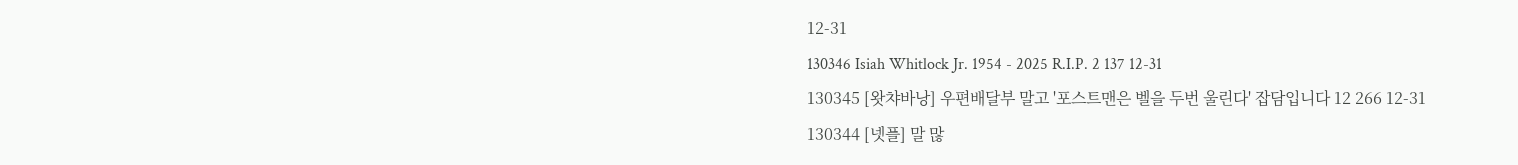12-31
130346 Isiah Whitlock Jr. 1954 - 2025 R.I.P. 2 137 12-31
130345 [왓챠바낭] 우편배달부 말고 '포스트맨은 벨을 두번 울린다' 잡담입니다 12 266 12-31
130344 [넷플] 말 많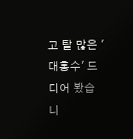고 탈 많은 '대홍수' 드디어 봤습니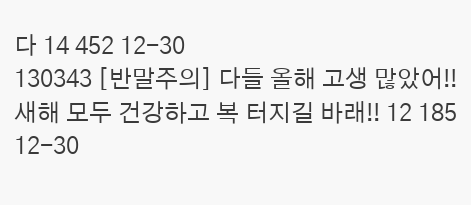다 14 452 12-30
130343 [반말주의] 다들 올해 고생 많았어!! 새해 모두 건강하고 복 터지길 바래!! 12 185 12-30